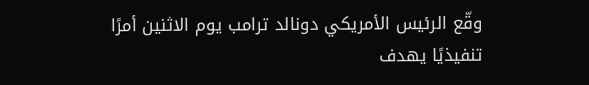وقّع الرئيس الأمريكي دونالد ترامب يوم الاثنين أمرًا تنفيذيًا يهدف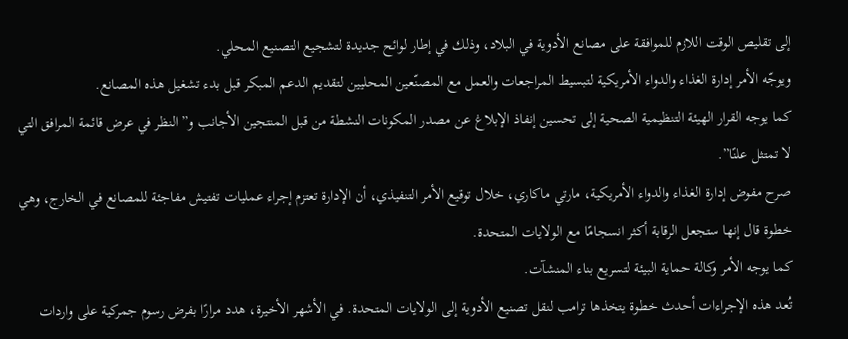إلى تقليص الوقت اللازم للموافقة على مصانع الأدوية في البلاد، وذلك في إطار لوائح جديدة لتشجيع التصنيع المحلي.
ويوجّه الأمر إدارة الغذاء والدواء الأمريكية لتبسيط المراجعات والعمل مع المصنّعين المحليين لتقديم الدعم المبكر قبل بدء تشغيل هذه المصانع.
كما يوجه القرار الهيئة التنظيمية الصحية إلى تحسين إنفاذ الإبلاغ عن مصدر المكونات النشطة من قبل المنتجين الأجانب و”النظر في عرض قائمة المرافق التي لا تمتثل علنًا”.
صرح مفوض إدارة الغذاء والدواء الأمريكية، مارتي ماكاري، خلال توقيع الأمر التنفيذي، أن الإدارة تعتزم إجراء عمليات تفتيش مفاجئة للمصانع في الخارج، وهي خطوة قال إنها ستجعل الرقابة أكثر انسجامًا مع الولايات المتحدة.
كما يوجه الأمر وكالة حماية البيئة لتسريع بناء المنشآت.
تُعد هذه الإجراءات أحدث خطوة يتخذها ترامب لنقل تصنيع الأدوية إلى الولايات المتحدة. في الأشهر الأخيرة، هدد مرارًا بفرض رسوم جمركية على واردات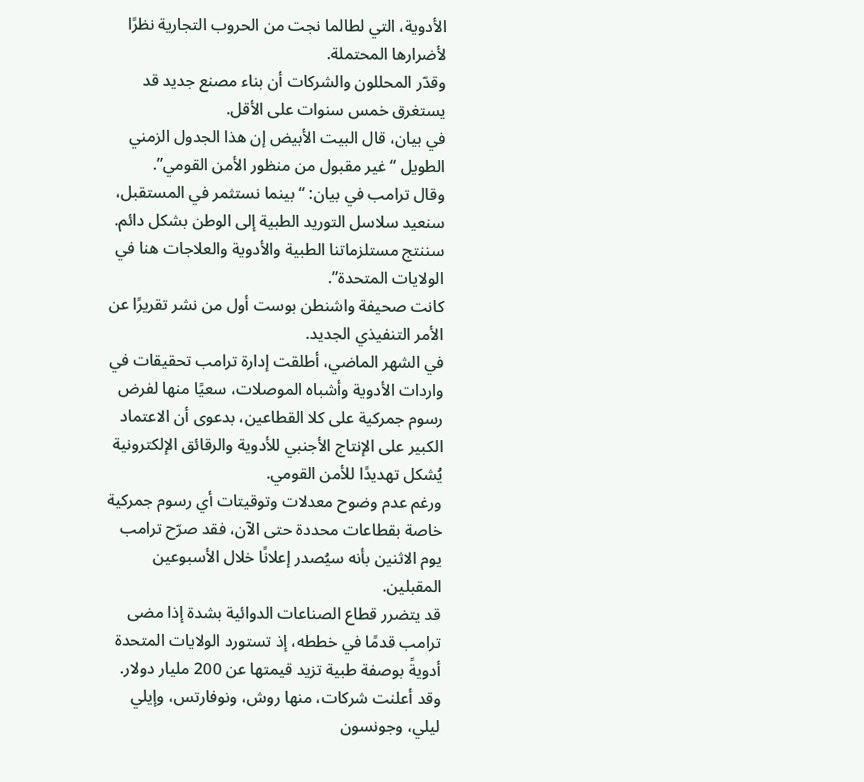الأدوية، التي لطالما نجت من الحروب التجارية نظرًا لأضرارها المحتملة.
وقدّر المحللون والشركات أن بناء مصنع جديد قد يستغرق خمس سنوات على الأقل.
في بيان، قال البيت الأبيض إن هذا الجدول الزمني الطويل “غير مقبول من منظور الأمن القومي”.
وقال ترامب في بيان: “بينما نستثمر في المستقبل، سنعيد سلاسل التوريد الطبية إلى الوطن بشكل دائم. سننتج مستلزماتنا الطبية والأدوية والعلاجات هنا في الولايات المتحدة”.
كانت صحيفة واشنطن بوست أول من نشر تقريرًا عن الأمر التنفيذي الجديد.
في الشهر الماضي، أطلقت إدارة ترامب تحقيقات في واردات الأدوية وأشباه الموصلات، سعيًا منها لفرض رسوم جمركية على كلا القطاعين، بدعوى أن الاعتماد الكبير على الإنتاج الأجنبي للأدوية والرقائق الإلكترونية يُشكل تهديدًا للأمن القومي.
ورغم عدم وضوح معدلات وتوقيتات أي رسوم جمركية خاصة بقطاعات محددة حتى الآن، فقد صرّح ترامب يوم الاثنين بأنه سيُصدر إعلانًا خلال الأسبوعين المقبلين.
قد يتضرر قطاع الصناعات الدوائية بشدة إذا مضى ترامب قدمًا في خططه، إذ تستورد الولايات المتحدة أدويةً بوصفة طبية تزيد قيمتها عن 200 مليار دولار. وقد أعلنت شركات، منها روش، ونوفارتس، وإيلي ليلي، وجونسون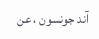آند جونسون ، عن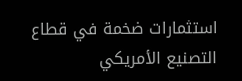استثمارات ضخمة في قطاع التصنيع الأمريكي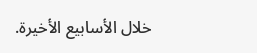خلال الأسابيع الأخيرة.